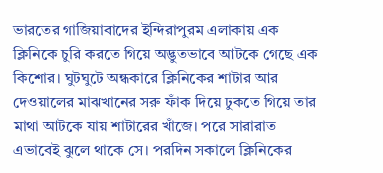ভারতের গাজিয়াবাদের ইন্দিরাপুরম এলাকায় এক ক্লিনিকে চুরি করতে গিয়ে অদ্ভুতভাবে আটকে গেছে এক কিশোর। ঘুটঘুটে অন্ধকারে ক্লিনিকের শাটার আর দেওয়ালের মাঝখানের সরু ফাঁক দিয়ে ঢুকতে গিয়ে তার মাথা আটকে যায় শাটারের খাঁজে। পরে সারারাত এভাবেই ঝুলে থাকে সে। পরদিন সকালে ক্লিনিকের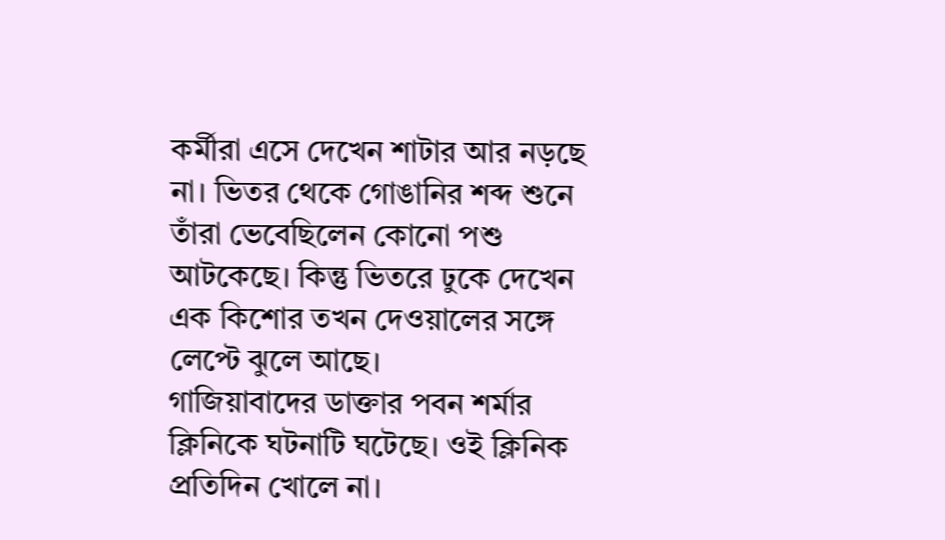কর্মীরা এসে দেখেন শাটার আর নড়ছে না। ভিতর থেকে গোঙানির শব্দ শুনে তাঁরা ভেবেছিলেন কোনো পশু আটকেছে। কিন্তু ভিতরে ঢুকে দেখেন এক কিশোর তখন দেওয়ালের সঙ্গে লেপ্টে ঝুলে আছে।
গাজিয়াবাদের ডাক্তার পবন শর্মার ক্লিনিকে ঘটনাটি ঘটেছে। ওই ক্লিনিক প্রতিদিন খোলে না।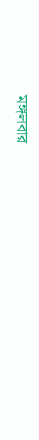মঙ্গলবার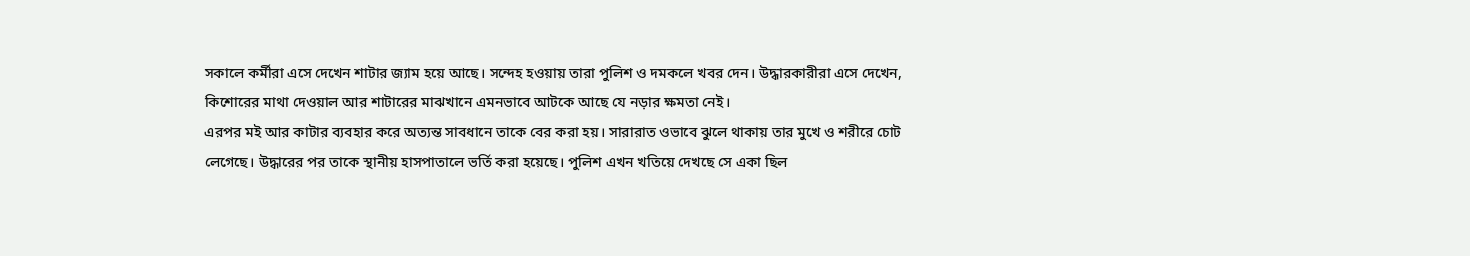সকালে কর্মীরা এসে দেখেন শাটার জ্যাম হয়ে আছে। সন্দেহ হওয়ায় তারা পুলিশ ও দমকলে খবর দেন। উদ্ধারকারীরা এসে দেখেন, কিশোরের মাথা দেওয়াল আর শাটারের মাঝখানে এমনভাবে আটকে আছে যে নড়ার ক্ষমতা নেই।
এরপর মই আর কাটার ব্যবহার করে অত্যন্ত সাবধানে তাকে বের করা হয়। সারারাত ওভাবে ঝুলে থাকায় তার মুখে ও শরীরে চোট লেগেছে। উদ্ধারের পর তাকে স্থানীয় হাসপাতালে ভর্তি করা হয়েছে। পুলিশ এখন খতিয়ে দেখছে সে একা ছিল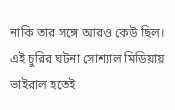নাকি তার সঙ্গে আরও কেউ ছিল।
এই চুরির ঘটনা সোশ্যাল মিডিয়ায় ভাইরাল হতেই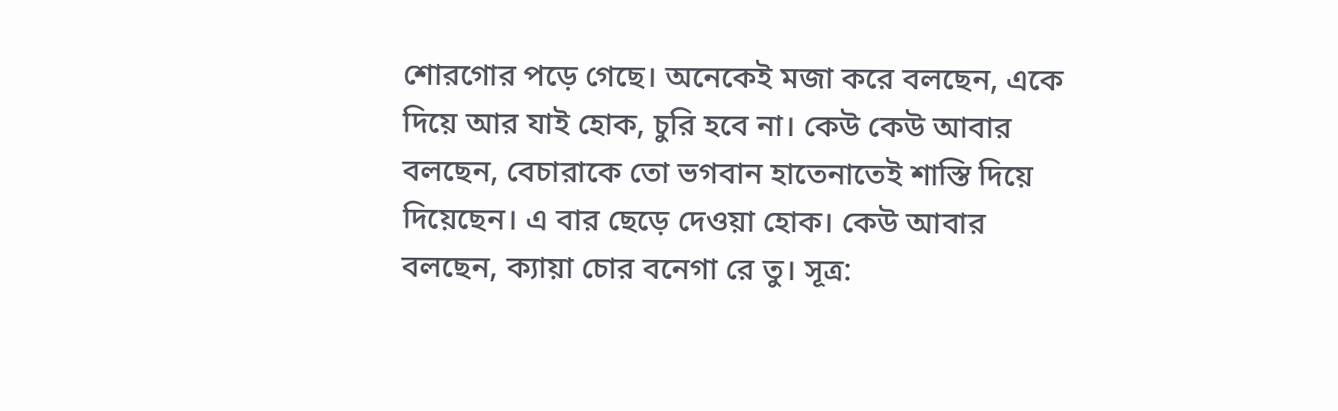শোরগোর পড়ে গেছে। অনেকেই মজা করে বলছেন, একে দিয়ে আর যাই হোক, চুরি হবে না। কেউ কেউ আবার বলছেন, বেচারাকে তো ভগবান হাতেনাতেই শাস্তি দিয়ে দিয়েছেন। এ বার ছেড়ে দেওয়া হোক। কেউ আবার বলছেন, ক্যায়া চোর বনেগা রে তু। সূত্র: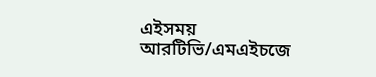এইসময়
আরটিভি/এমএইচজে